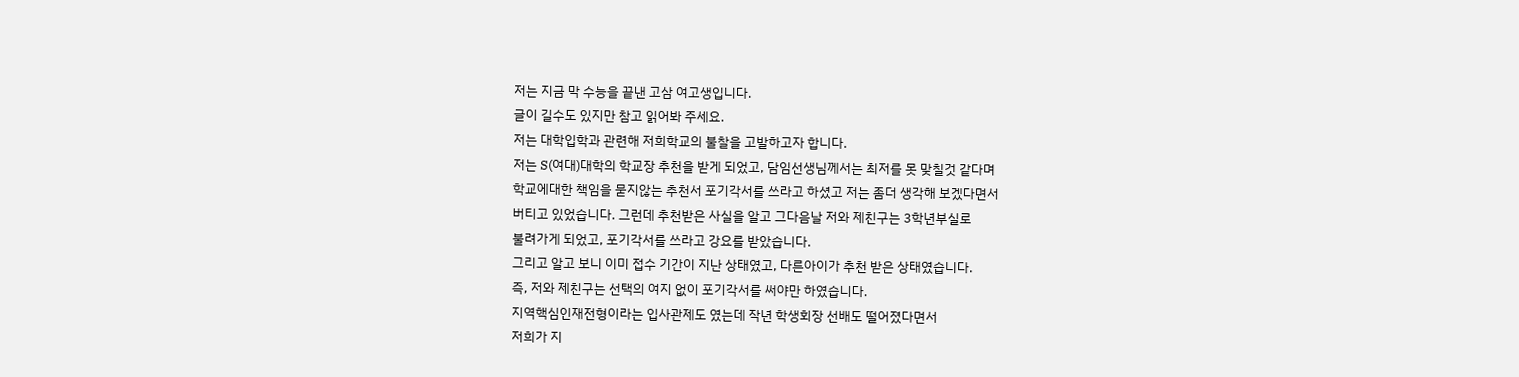저는 지금 막 수능을 끝낸 고삼 여고생입니다.
글이 길수도 있지만 참고 읽어봐 주세요.
저는 대학입학과 관련해 저희학교의 불찰을 고발하고자 합니다.
저는 S(여대)대학의 학교장 추천을 받게 되었고, 담임선생님께서는 최저를 못 맞칠것 같다며
학교에대한 책임을 묻지않는 추천서 포기각서를 쓰라고 하셨고 저는 좀더 생각해 보겠다면서
버티고 있었습니다. 그런데 추천받은 사실을 알고 그다음날 저와 제친구는 3학년부실로
불려가게 되었고, 포기각서를 쓰라고 강요를 받았습니다.
그리고 알고 보니 이미 접수 기간이 지난 상태였고, 다른아이가 추천 받은 상태였습니다.
즉, 저와 제친구는 선택의 여지 없이 포기각서를 써야만 하였습니다.
지역핵심인재전형이라는 입사관제도 였는데 작년 학생회장 선배도 떨어졌다면서
저희가 지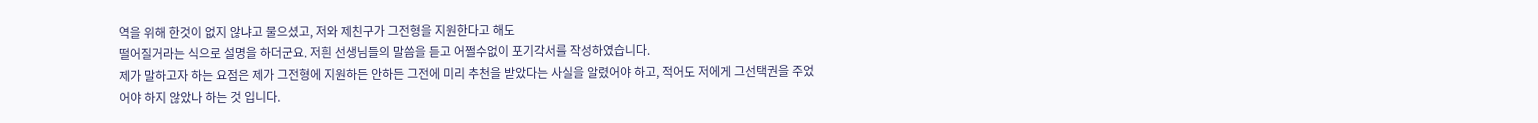역을 위해 한것이 없지 않냐고 물으셨고, 저와 제친구가 그전형을 지원한다고 해도
떨어질거라는 식으로 설명을 하더군요. 저흰 선생님들의 말씀을 듣고 어쩔수없이 포기각서를 작성하였습니다.
제가 말하고자 하는 요점은 제가 그전형에 지원하든 안하든 그전에 미리 추천을 받았다는 사실을 알렸어야 하고, 적어도 저에게 그선택권을 주었어야 하지 않았나 하는 것 입니다.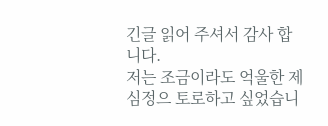긴글 읽어 주셔서 감사 합니다.
저는 조금이라도 억울한 제심정으 토로하고 싶었습니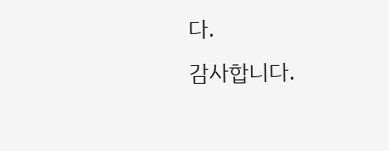다.
감사합니다.